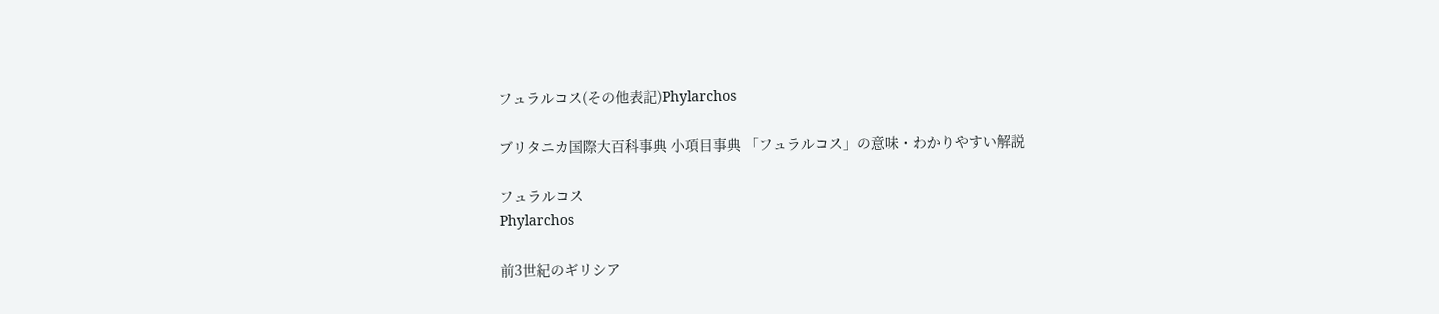フュラルコス(その他表記)Phylarchos

ブリタニカ国際大百科事典 小項目事典 「フュラルコス」の意味・わかりやすい解説

フュラルコス
Phylarchos

前3世紀のギリシア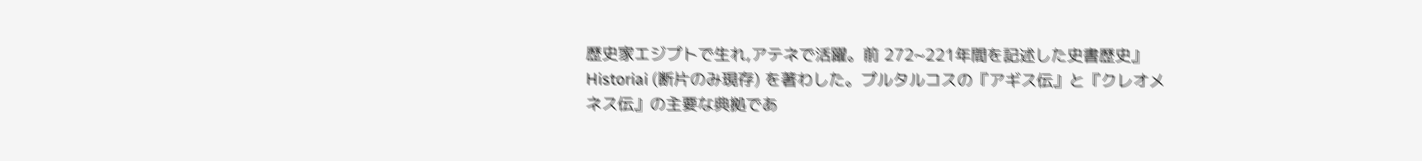歴史家エジプトで生れ,アテネで活躍。前 272~221年間を記述した史書歴史』 Historiai (断片のみ現存) を著わした。プルタルコスの『アギス伝』と『クレオメネス伝』の主要な典拠であ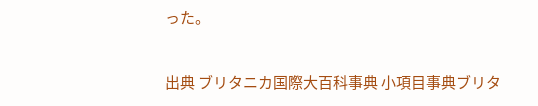った。

出典 ブリタニカ国際大百科事典 小項目事典ブリタ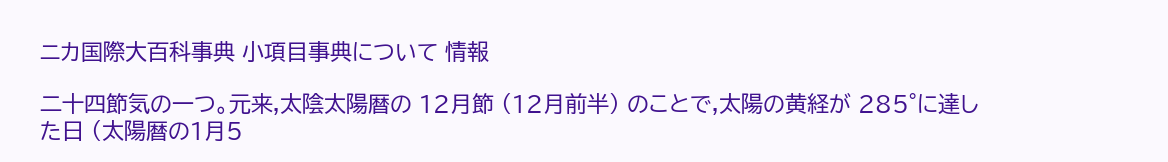ニカ国際大百科事典 小項目事典について 情報

二十四節気の一つ。元来,太陰太陽暦の 12月節 (12月前半) のことで,太陽の黄経が 285°に達した日 (太陽暦の1月5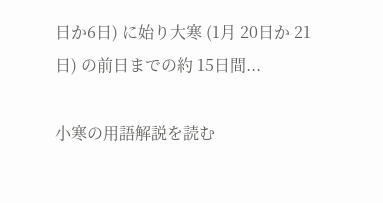日か6日) に始り大寒 (1月 20日か 21日) の前日までの約 15日間...

小寒の用語解説を読む